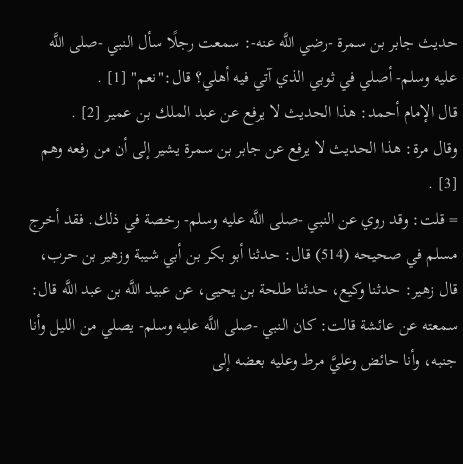حديث جابر بن سمرة -رضي اللَّه عنه-: سمعت رجلًا سأل النبي -صلى اللَّه عليه وسلم- أصلي في ثوبي الذي آتي فيه أهلي؟ قال:"نعم" [1] .
قال الإمام أحمد: هذا الحديث لا يرفع عن عبد الملك بن عمير [2] .
وقال مرة: هذا الحديث لا يرفع عن جابر بن سمرة يشير إلى أن من رفعه وهم [3] .
= قلت: وقد روي عن النبي -صلى اللَّه عليه وسلم- رخصة في ذلك. فقد أخرج مسلم في صحيحه (514) قال: حدثنا أبو بكر بن أبي شيبة وزهير بن حرب، قال زهير: حدثنا وكيع، حدثنا طلحة بن يحيى، عن عبيد اللَّه بن عبد اللَّه قال: سمعته عن عائشة قالت: كان النبي -صلى اللَّه عليه وسلم- يصلي من الليل وأنا جنبه، وأنا حائض وعليَّ مرط وعليه بعضه إلى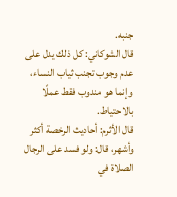جنبه.
قال الشوكاني: كل ذلك يدل على عدم وجوب تجنب ثياب النساء، وإنما هو مندوب فقط عملًا بالاحتياط.
قال الأثرم: أحاديث الرخصة أكثر وأشهر، قال: ولو فسد على الرجال الصلاة في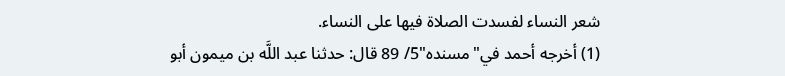شعر النساء لفسدت الصلاة فيها على النساء.
(1) أخرجه أحمد في"مسنده"5/ 89 قال: حدثنا عبد اللَّه بن ميمون أبو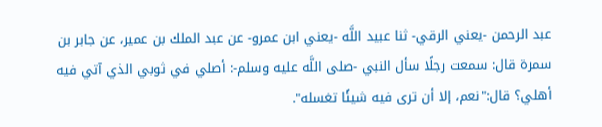عبد الرحمن -يعني الرقي- ثنا عبيد اللَّه -يعني ابن عمرو- عن عبد الملك بن عمير، عن جابر بن سمرة قال: سمعت رجلًا سأل النبي -صلى اللَّه عليه وسلم-: أصلي في ثوبي الذي آتي فيه أهلي؟ قال:"نعم، إلا أن ترى فيه شيئًا تغسله".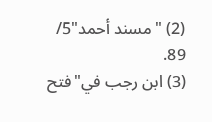(2) "مسند أحمد"5/ 89.
(3) ابن رجب في"فتح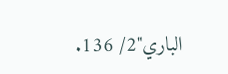الباري"2/ 136.